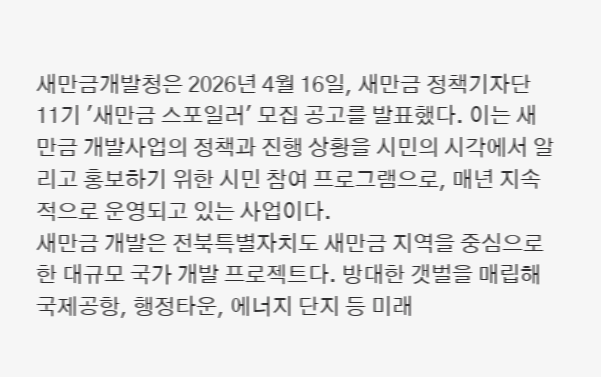새만금개발청은 2026년 4월 16일, 새만금 정책기자단 11기 '새만금 스포일러' 모집 공고를 발표했다. 이는 새만금 개발사업의 정책과 진행 상황을 시민의 시각에서 알리고 홍보하기 위한 시민 참여 프로그램으로, 매년 지속적으로 운영되고 있는 사업이다.
새만금 개발은 전북특별자치도 새만금 지역을 중심으로 한 대규모 국가 개발 프로젝트다. 방대한 갯벌을 매립해 국제공항, 행정타운, 에너지 단지 등 미래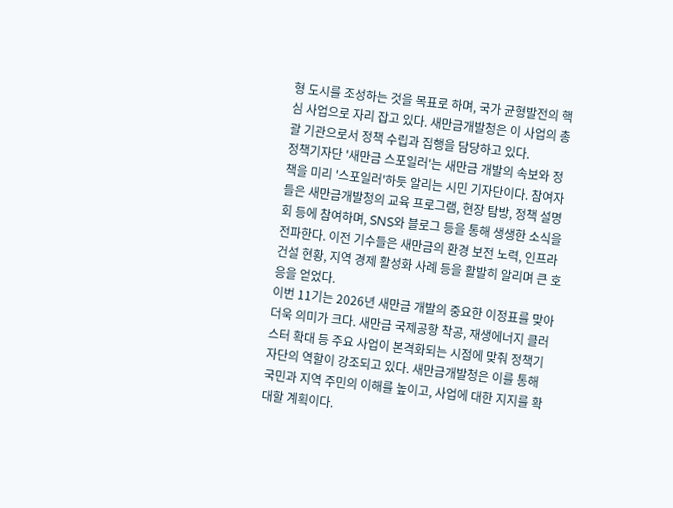형 도시를 조성하는 것을 목표로 하며, 국가 균형발전의 핵심 사업으로 자리 잡고 있다. 새만금개발청은 이 사업의 총괄 기관으로서 정책 수립과 집행을 담당하고 있다.
정책기자단 '새만금 스포일러'는 새만금 개발의 속보와 정책을 미리 '스포일러'하듯 알리는 시민 기자단이다. 참여자들은 새만금개발청의 교육 프로그램, 현장 탐방, 정책 설명회 등에 참여하며, SNS와 블로그 등을 통해 생생한 소식을 전파한다. 이전 기수들은 새만금의 환경 보전 노력, 인프라 건설 현황, 지역 경제 활성화 사례 등을 활발히 알리며 큰 호응을 얻었다.
이번 11기는 2026년 새만금 개발의 중요한 이정표를 맞아 더욱 의미가 크다. 새만금 국제공항 착공, 재생에너지 클러스터 확대 등 주요 사업이 본격화되는 시점에 맞춰 정책기자단의 역할이 강조되고 있다. 새만금개발청은 이를 통해 국민과 지역 주민의 이해를 높이고, 사업에 대한 지지를 확대할 계획이다.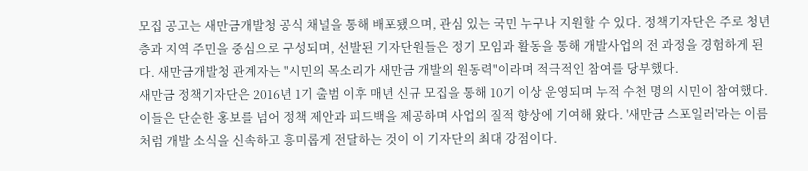모집 공고는 새만금개발청 공식 채널을 통해 배포됐으며, 관심 있는 국민 누구나 지원할 수 있다. 정책기자단은 주로 청년층과 지역 주민을 중심으로 구성되며, 선발된 기자단원들은 정기 모임과 활동을 통해 개발사업의 전 과정을 경험하게 된다. 새만금개발청 관계자는 "시민의 목소리가 새만금 개발의 원동력"이라며 적극적인 참여를 당부했다.
새만금 정책기자단은 2016년 1기 출범 이후 매년 신규 모집을 통해 10기 이상 운영되며 누적 수천 명의 시민이 참여했다. 이들은 단순한 홍보를 넘어 정책 제안과 피드백을 제공하며 사업의 질적 향상에 기여해 왔다. '새만금 스포일러'라는 이름처럼 개발 소식을 신속하고 흥미롭게 전달하는 것이 이 기자단의 최대 강점이다.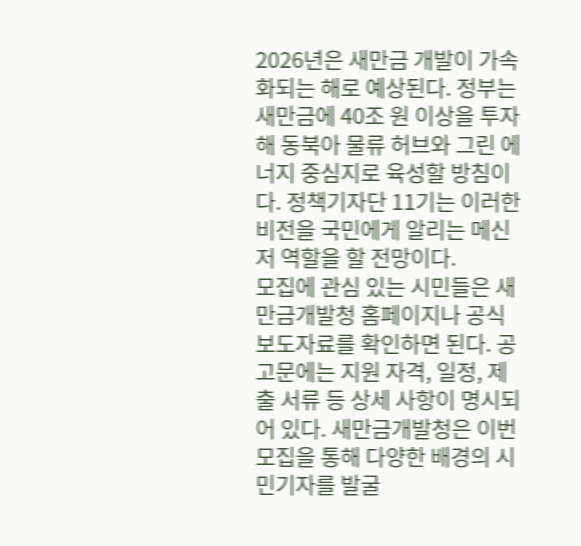2026년은 새만금 개발이 가속화되는 해로 예상된다. 정부는 새만금에 40조 원 이상을 투자해 동북아 물류 허브와 그린 에너지 중심지로 육성할 방침이다. 정책기자단 11기는 이러한 비전을 국민에게 알리는 메신저 역할을 할 전망이다.
모집에 관심 있는 시민들은 새만금개발청 홈페이지나 공식 보도자료를 확인하면 된다. 공고문에는 지원 자격, 일정, 제출 서류 등 상세 사항이 명시되어 있다. 새만금개발청은 이번 모집을 통해 다양한 배경의 시민기자를 발굴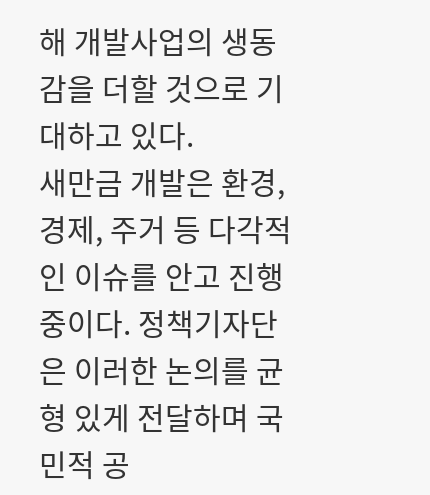해 개발사업의 생동감을 더할 것으로 기대하고 있다.
새만금 개발은 환경, 경제, 주거 등 다각적인 이슈를 안고 진행 중이다. 정책기자단은 이러한 논의를 균형 있게 전달하며 국민적 공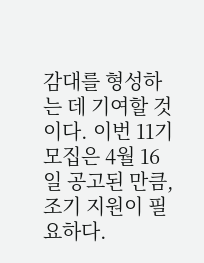감대를 형성하는 데 기여할 것이다. 이번 11기 모집은 4월 16일 공고된 만큼, 조기 지원이 필요하다.